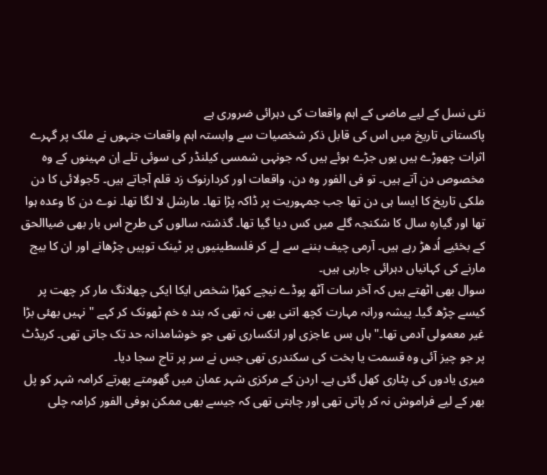نئی نسل کے لیے ماضی کے اہم واقعات کی دہرائی ضروری ہے
پاکستانی تاریخ میں اس کی قابل ذکر شخصیات سے وابستہ اہم واقعات جنہوں نے ملک پر گہرے اثرات چھوڑے ہیں یوں جڑے ہوئے ہیں کہ جونہی شمسی کیلنڈر کی سوئی تلے اِن مہینوں کے وہ مخصوص دن آتے ہیں۔ تو فی الفور وہ دن، واقعات اور کردارنوک زد قلم آجاتے ہیں۔ 5جولائی کا دن ملکی تاریخ کا ایسا ہی دن تھا جب جمہوریت پر ڈاکہ پڑا تھا۔ مارشل لا لگا تھا۔ نوے دن کا وعدہ ہوا تھا اور گیارہ سال کا شکنجہ گلے میں کس دیا گیا تھا۔ گذشتہ سالوں کی طرح اس بار بھی ضیاالحق کے بخئیے اُدھڑ رہے ہیں۔ آرمی چیف بننے سے لے کر فلسطینیوں پر ٹینک توپیں چڑھانے اور ان کا بیج مارنے کی کہانیاں دہرائی جارہی ہیں۔
سوال بھی اٹھتے ہیں کہ آخر سات آٹھ پوڈے نیچے کھڑا شخص ایکا ایکی چھلانگ مار کر چھت پر کیسے چڑھ گیا۔ پیشہ ورانہ مہارت کچھ اتنی بھی نہ تھی کہ بند ہ خم ٹھونک کر کہے "نہیں بھئی بڑا غیر معمولی آدمی تھا۔"ہاں بس عاجزی اور انکساری تھی جو خوشامدانہ حد تک جاتی تھی۔ کریڈٹ پر جو چیز آئی وہ قسمت یا بخت کی سکندری تھی جس نے سر پر تاج سجا دیا۔
میری یادوں کی پٹاری کھل گئی ہے۔ اردن کے مرکزی شہر عمان میں گھومتے پھرتے کرامہ شہر کو پل بھر کے لیے فراموش نہ کر پاتی تھی اور چاہتی تھی کہ جیسے بھی ممکن ہوفی الفور کرامہ چلی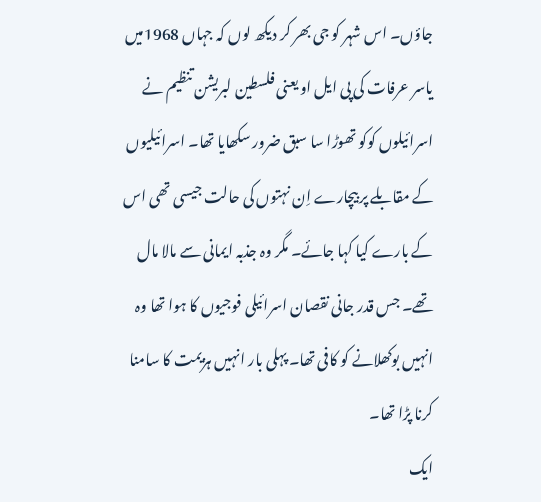جاؤں۔ اس شہر کو جی بھر کر دیکھ لوں کہ جہاں 1968میں یاسر عرفات کی پی ایل او یعنی فلسطین لبریشن تنظیم نے اسرائیلوں کوکو تھوڑا سا سبق ضرور سکھایا تھا۔ اسرائیلیوں کے مقابلے پر بیچارے اِن نہتوں کی حالت جیسی تھی اس کے بارے کیا کہا جائے۔ مگر وہ جذبہ ایمانی سے مالا مال تھے۔ جس قدر جانی نقصان اسرائیلی فوجیوں کا ہوا تھا وہ انہیں بوکھلانے کو کافی تھا۔ پہلی بار انہیں ہزیمت کا سامنا کرنا پڑا تھا۔
ایک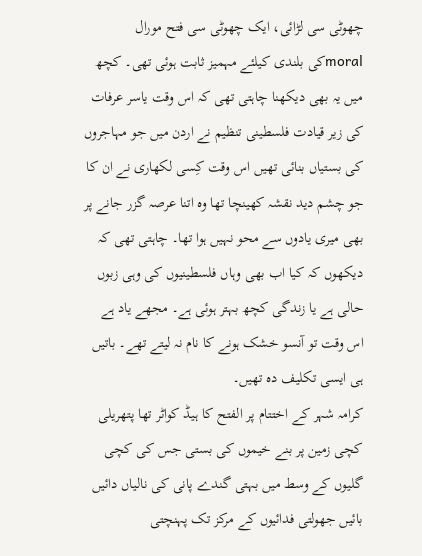چھوٹی سی لڑائی، ایک چھوٹی سی فتح مورال moralکی بلندی کیلئے مہمیز ثابت ہوئی تھی۔ کچھ میں یہ بھی دیکھنا چاہتی تھی کہ اس وقت یاسر عرفات کی زیر قیادت فلسطینی تنظیم نے اردن میں جو مہاجروں کی بستیاں بنائی تھیں اس وقت کِسی لکھاری نے ان کا جو چشم دید نقشہ کھینچا تھا وہ اتنا عرصہ گزر جانے پر بھی میری یادوں سے محو نہیں ہوا تھا۔ چاہتی تھی کہ دیکھوں کہ کیا اب بھی وہاں فلسطینیوں کی وہی زبوں حالی ہے یا زندگی کچھ بہتر ہوئی ہے۔ مجھے یاد ہے اس وقت تو آنسو خشک ہونے کا نام نہ لیتے تھے۔ باتیں ہی ایسی تکلیف دہ تھیں۔
کرامہ شہر کے اختتام پر الفتح کا ہیڈ کواٹر تھا پتھریلی کچی زمین پر بنے خیموں کی بستی جس کی کچی گلیوں کے وسط میں بہتی گندے پانی کی نالیاں دائیں بائیں جھولتی فدائیوں کے مرکز تک پہنچتی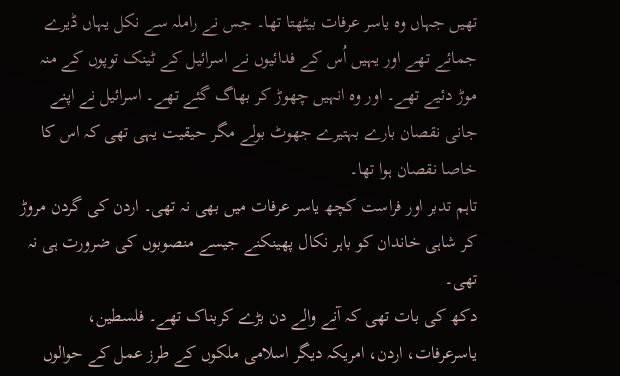تھیں جہاں وہ یاسر عرفات بیٹھتا تھا۔ جس نے راملہ سے نکل یہاں ڈیرے جمائے تھے اور یہیں اُس کے فدائیوں نے اسرائیل کے ٹینک توپوں کے منہ موڑ دئیے تھے۔ اور وہ انہیں چھوڑ کر بھاگ گئے تھے۔ اسرائیل نے اپنے جانی نقصان بارے بہتیرے جھوٹ بولے مگر حیقیت یہی تھی کہ اس کا خاصا نقصان ہوا تھا۔
تاہم تدبر اور فراست کچھ یاسر عرفات میں بھی نہ تھی۔ اردن کی گردن مروڑ کر شاہی خاندان کو باہر نکال پھینکنے جیسے منصوبوں کی ضرورت ہی نہ تھی۔
دکھ کی بات تھی کہ آنے والے دن بڑے کربناک تھے۔ فلسطین، یاسرعرفات، اردن، امریکہ دیگر اسلامی ملکوں کے طرز عمل کے حوالوں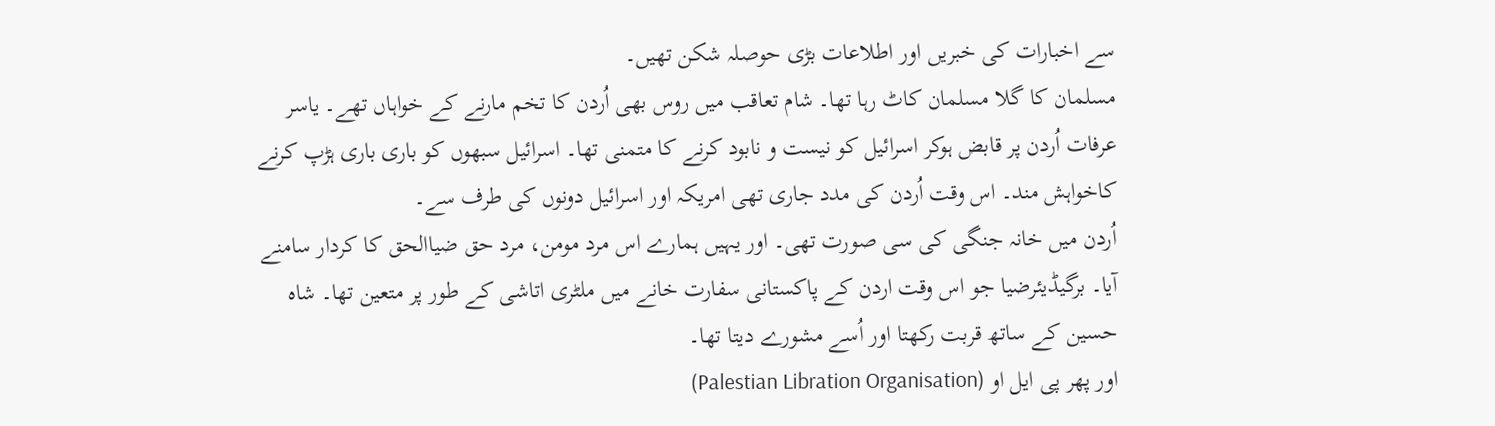سے اخبارات کی خبریں اور اطلاعات بڑی حوصلہ شکن تھیں۔
مسلمان کا گلا مسلمان کاٹ رہا تھا۔ شام تعاقب میں روس بھی اُردن کا تخم مارنے کے خواہاں تھے۔ یاسر عرفات اُردن پر قابض ہوکر اسرائیل کو نیست و نابود کرنے کا متمنی تھا۔ اسرائیل سبھوں کو باری باری ہڑپ کرنے کاخواہش مند۔ اس وقت اُردن کی مدد جاری تھی امریکہ اور اسرائیل دونوں کی طرف سے۔
اُردن میں خانہ جنگی کی سی صورت تھی۔ اور یہیں ہمارے اس مرد مومن، مرد حق ضیاالحق کا کردار سامنے آیا۔ برگیڈیئرضیا جو اس وقت اردن کے پاکستانی سفارت خانے میں ملٹری اتاشی کے طور پر متعین تھا۔ شاہ حسین کے ساتھ قربت رکھتا اور اُسے مشورے دیتا تھا۔
اور پھر پی ایل او (Palestian Libration Organisation)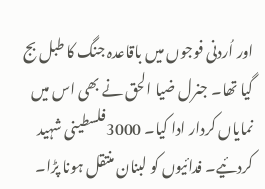اور اُردنی فوجوں میں باقاعدہ جنگ کا طبل بج گیا تھا۔ جنرل ضیا الحق نے بھی اس میں نمایاں کردار ادا کیا۔ 3000فلسطینی شہید کردئیے۔ فدائیوں کو لبنان منتقل ہونا پڑا۔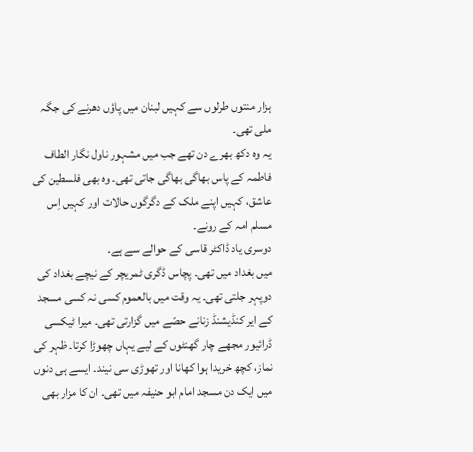ہزار منتوں طرلوں سے کہیں لبنان میں پاؤں دھرنے کی جگہ ملی تھی۔
یہ وہ دکھ بھرے دن تھے جب میں مشہور ناول نگار الطاف فاطمہ کے پاس بھاگی بھاگی جاتی تھی۔ وہ بھی فلسطین کی عاشق، کہیں اپنے ملک کے دگرگوں حالات اور کہیں اِس مسلم امہ کے رونے۔
دوسری یاد ڈاکٹر قاسی کے حوالے سے ہے۔
میں بغداد میں تھی۔ پچاس ڈگری ٹمریچر کے نیچے بغداد کی دوپہر جلتی تھی۔ یہ وقت میں بالعموم کسی نہ کسی مسجد کے ایر کنڈیشنڈ زنانے حصّے میں گزارتی تھی۔ میرا ٹیکسی ڈرائیور مجھے چار گھنٹوں کے لیے یہاں چھوڑا کرتا۔ ظہر کی نماز، کچھ خریدا ہوا کھانا اور تھوڑی سی نیند۔ ایسے ہی دنوں میں ایک دن مسجد امام ابو حنیفہ میں تھی۔ ان کا مزار بھی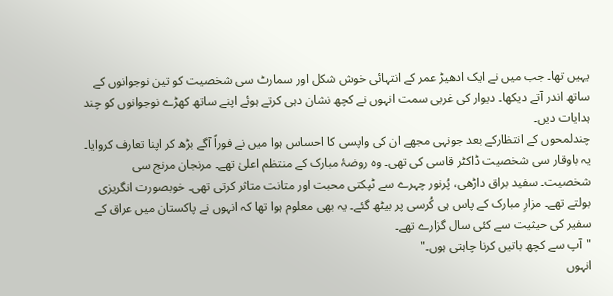یہیں تھا۔ جب میں نے ایک ادھیڑ عمر کے انتہائی خوش شکل اور سمارٹ سی شخصیت کو تین نوجوانوں کے ساتھ اندر آتے دیکھا۔ دیوار کی غربی سمت انہوں نے کچھ نشان دہی کرتے ہوئے اپنے ساتھ کھڑے نوجوانوں کو چند ہدایات دیں۔
چندلمحوں کے انتظارکے بعد جونہی مجھے ان کی واپسی کا احساس ہوا میں نے فوراً آگے بڑھ کر اپنا تعارف کروایا۔
یہ باوقار سی شخصیت ڈاکٹر قاسی کی تھی۔ وہ روضۂ مبارک کے منتظم اعلیٰ تھے۔ مرنجان مرنج سی شخصیت۔ سفید براق داڑھی، پُرنور چہرے سے ٹپکتی محبت اور متانت متاثر کرتی تھی۔ خوبصورت انگریزی بولتے تھے۔ مزارِ مبارک کے پاس ہی کُرسی پر بیٹھ گئے۔ یہ بھی معلوم ہوا تھا کہ انہوں نے پاکستان میں عراق کے سفیر کی حیثیت سے کئی سال گزارے تھے۔
"آپ سے کچھ باتیں کرنا چاہتی ہوں۔"
انہوں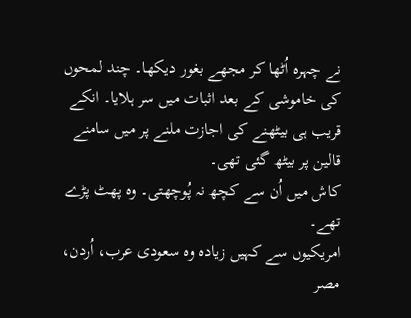نے چہرہ اُٹھا کر مجھے بغور دیکھا۔ چند لمحوں کی خاموشی کے بعد اثبات میں سر ہلایا۔ انکے قریب ہی بیٹھنے کی اجازت ملنے پر میں سامنے قالین پر بیٹھ گئی تھی۔
کاش میں اُن سے کچھ نہ پُوچھتی۔ وہ پھٹ پڑے تھے۔
امریکیوں سے کہیں زیادہ وہ سعودی عرب، اُردن، مصر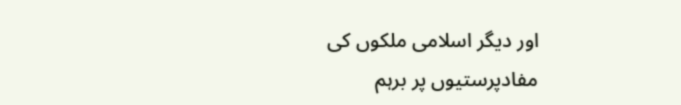اور دیگر اسلامی ملکوں کی مفادپرستیوں پر برہم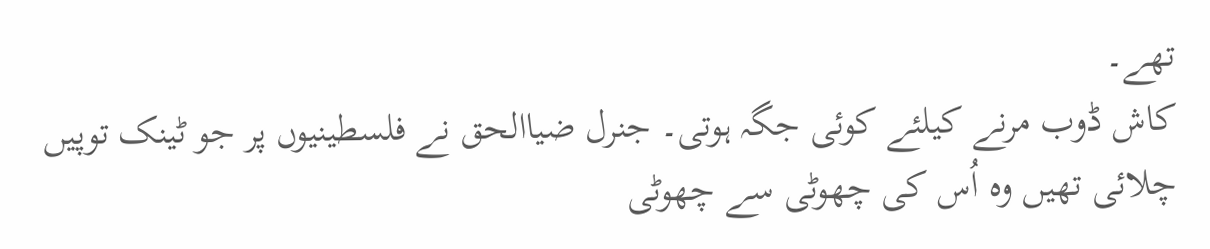تھے۔
کاش ڈوب مرنے کیلئے کوئی جگہ ہوتی۔ جنرل ضیاالحق نے فلسطینیوں پر جو ٹینک توپیں چلائی تھیں وہ اُس کی چھوٹی سے چھوٹی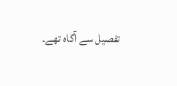تفصیل سے آگاہ تھے۔